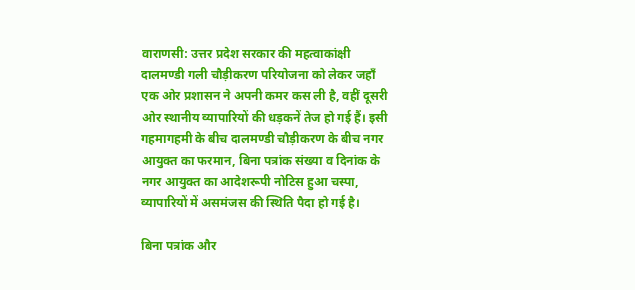वाराणसी: उत्तर प्रदेश सरकार की महत्वाकांक्षी दालमण्डी गली चौड़ीकरण परियोजना को लेकर जहाँ एक ओर प्रशासन ने अपनी कमर कस ली है, वहीं दूसरी ओर स्थानीय व्यापारियों की धड़कनें तेज हो गई हैं। इसी गहमागहमी के बीच दालमण्डी चौड़ीकरण के बीच नगर आयुक्त का फरमान, बिना पत्रांक संख्या व दिनांक के नगर आयुक्त का आदेशरूपी नोटिस हुआ चस्पा, व्यापारियों में असमंजस की स्थिति पैदा हो गई है।

बिना पत्रांक और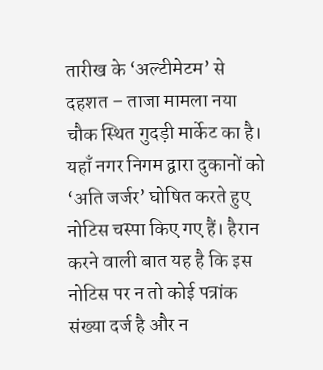तारीख के ‘अल्टीमेटम’ से दहशत – ताजा मामला नया चौक स्थित गुदड़ी मार्केट का है। यहाँ नगर निगम द्वारा दुकानों को ‘अति जर्जर’ घोषित करते हुए नोटिस चस्पा किए गए हैं। हैरान करने वाली बात यह है कि इस नोटिस पर न तो कोई पत्रांक संख्या दर्ज है और न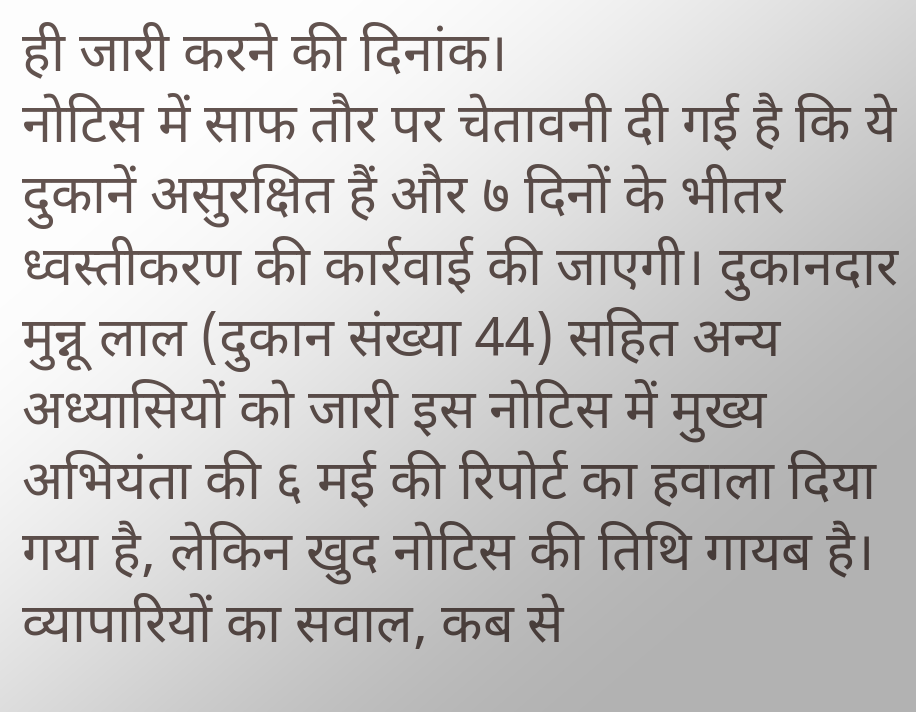ही जारी करने की दिनांक।
नोटिस में साफ तौर पर चेतावनी दी गई है कि ये दुकानें असुरक्षित हैं और ७ दिनों के भीतर ध्वस्तीकरण की कार्रवाई की जाएगी। दुकानदार मुन्नू लाल (दुकान संख्या 44) सहित अन्य अध्यासियों को जारी इस नोटिस में मुख्य अभियंता की ६ मई की रिपोर्ट का हवाला दिया गया है, लेकिन खुद नोटिस की तिथि गायब है।
व्यापारियों का सवाल, कब से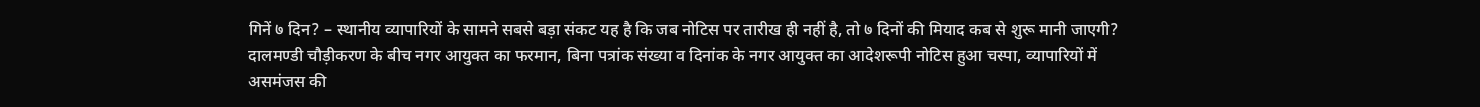गिनें ७ दिन? – स्थानीय व्यापारियों के सामने सबसे बड़ा संकट यह है कि जब नोटिस पर तारीख ही नहीं है, तो ७ दिनों की मियाद कब से शुरू मानी जाएगी? दालमण्डी चौड़ीकरण के बीच नगर आयुक्त का फरमान, बिना पत्रांक संख्या व दिनांक के नगर आयुक्त का आदेशरूपी नोटिस हुआ चस्पा, व्यापारियों में असमंजस की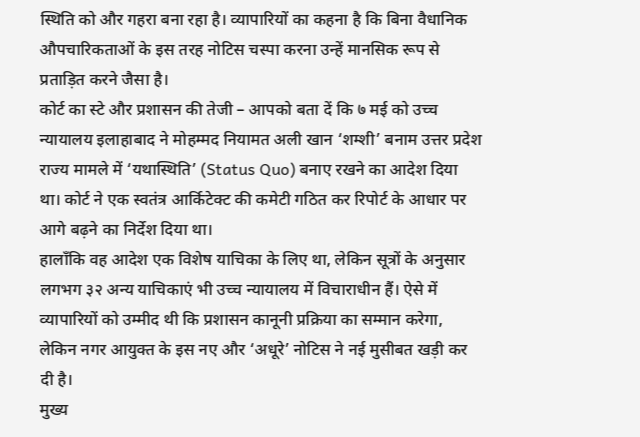स्थिति को और गहरा बना रहा है। व्यापारियों का कहना है कि बिना वैधानिक औपचारिकताओं के इस तरह नोटिस चस्पा करना उन्हें मानसिक रूप से प्रताड़ित करने जैसा है।
कोर्ट का स्टे और प्रशासन की तेजी – आपको बता दें कि ७ मई को उच्च न्यायालय इलाहाबाद ने मोहम्मद नियामत अली खान ‘शम्शी’ बनाम उत्तर प्रदेश राज्य मामले में ‘यथास्थिति’ (Status Quo) बनाए रखने का आदेश दिया था। कोर्ट ने एक स्वतंत्र आर्किटेक्ट की कमेटी गठित कर रिपोर्ट के आधार पर आगे बढ़ने का निर्देश दिया था।
हालाँकि वह आदेश एक विशेष याचिका के लिए था, लेकिन सूत्रों के अनुसार लगभग ३२ अन्य याचिकाएं भी उच्च न्यायालय में विचाराधीन हैं। ऐसे में व्यापारियों को उम्मीद थी कि प्रशासन कानूनी प्रक्रिया का सम्मान करेगा, लेकिन नगर आयुक्त के इस नए और ‘अधूरे’ नोटिस ने नई मुसीबत खड़ी कर दी है।
मुख्य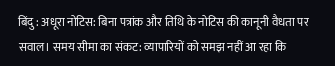बिंदु : अधूरा नोटिस: बिना पत्रांक और तिथि के नोटिस की कानूनी वैधता पर सवाल। समय सीमा का संकट: व्यापारियों को समझ नहीं आ रहा कि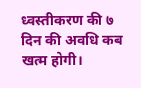ध्वस्तीकरण की ७ दिन की अवधि कब खत्म होगी।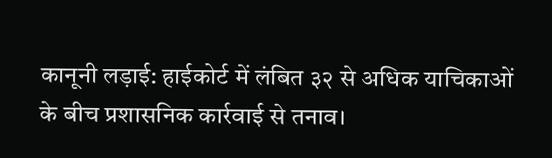कानूनी लड़ाई: हाईकोर्ट में लंबित ३२ से अधिक याचिकाओं के बीच प्रशासनिक कार्रवाई से तनाव।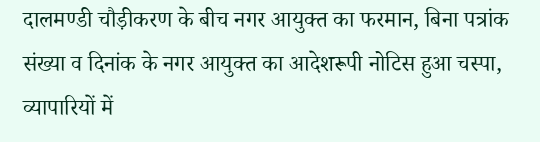दालमण्डी चौड़ीकरण के बीच नगर आयुक्त का फरमान, बिना पत्रांक संख्या व दिनांक के नगर आयुक्त का आदेशरूपी नोटिस हुआ चस्पा, व्यापारियों में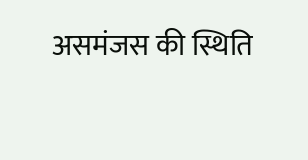असमंजस की स्थिति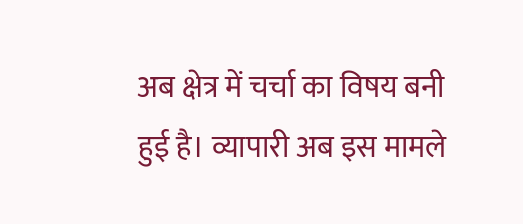अब क्षेत्र में चर्चा का विषय बनी हुई है। व्यापारी अब इस मामले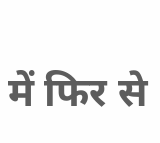में फिर से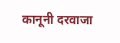कानूनी दरवाजा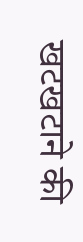खटखटाने की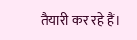तैयारी कर रहे हैं।